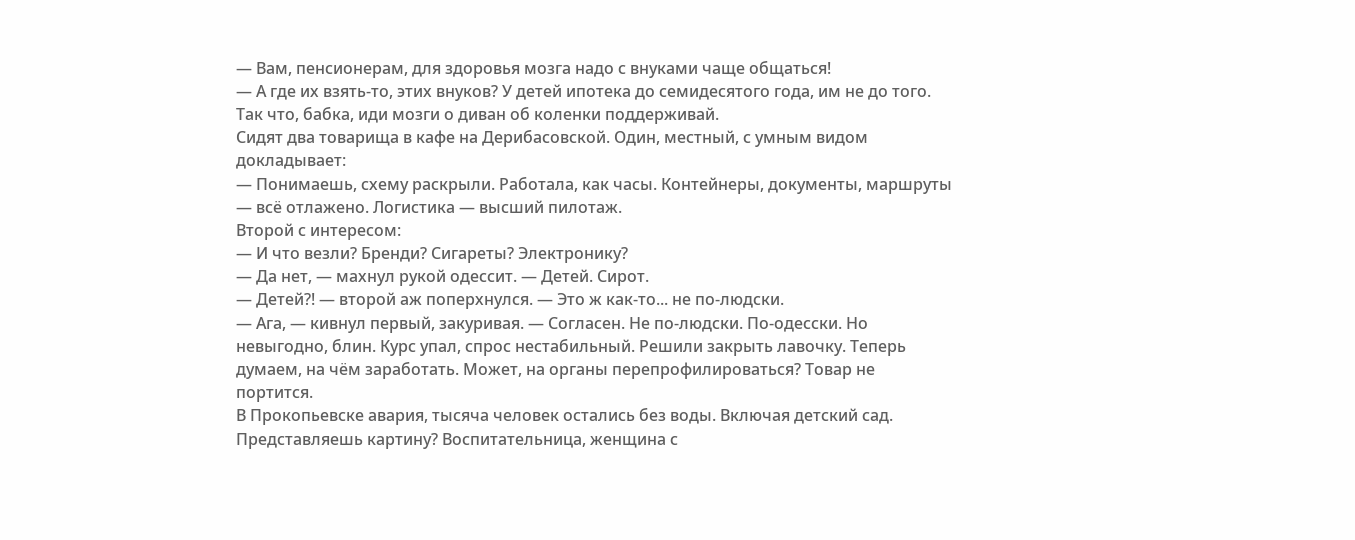— Вам, пенсионерам, для здоровья мозга надо с внуками чаще общаться!
— А где их взять-то, этих внуков? У детей ипотека до семидесятого года, им не до того. Так что, бабка, иди мозги о диван об коленки поддерживай.
Сидят два товарища в кафе на Дерибасовской. Один, местный, с умным видом докладывает:
— Понимаешь, схему раскрыли. Работала, как часы. Контейнеры, документы, маршруты — всё отлажено. Логистика — высший пилотаж.
Второй с интересом:
— И что везли? Бренди? Сигареты? Электронику?
— Да нет, — махнул рукой одессит. — Детей. Сирот.
— Детей?! — второй аж поперхнулся. — Это ж как-то... не по-людски.
— Ага, — кивнул первый, закуривая. — Согласен. Не по-людски. По-одесски. Но невыгодно, блин. Курс упал, спрос нестабильный. Решили закрыть лавочку. Теперь думаем, на чём заработать. Может, на органы перепрофилироваться? Товар не портится.
В Прокопьевске авария, тысяча человек остались без воды. Включая детский сад. Представляешь картину? Воспитательница, женщина с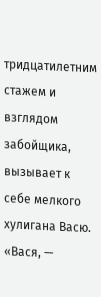тридцатилетним стажем и взглядом забойщика, вызывает к себе мелкого хулигана Васю. «Вася, —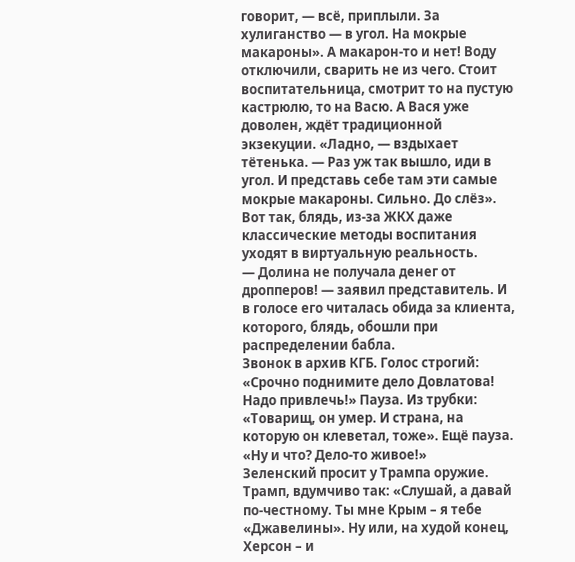говорит, — всё, приплыли. За хулиганство — в угол. На мокрые макароны». А макарон-то и нет! Воду отключили, сварить не из чего. Стоит воспитательница, смотрит то на пустую кастрюлю, то на Васю. А Вася уже доволен, ждёт традиционной экзекуции. «Ладно, — вздыхает тётенька. — Раз уж так вышло, иди в угол. И представь себе там эти самые мокрые макароны. Сильно. До слёз». Вот так, блядь, из-за ЖКХ даже классические методы воспитания уходят в виртуальную реальность.
— Долина не получала денег от дропперов! — заявил представитель. И в голосе его читалась обида за клиента, которого, блядь, обошли при распределении бабла.
Звонок в архив КГБ. Голос строгий: «Срочно поднимите дело Довлатова! Надо привлечь!» Пауза. Из трубки: «Товарищ, он умер. И страна, на которую он клеветал, тоже». Ещё пауза. «Ну и что? Дело-то живое!»
Зеленский просит у Трампа оружие. Трамп, вдумчиво так: «Слушай, а давай по-честному. Ты мне Крым – я тебе «Джавелины». Ну или, на худой конец, Херсон – и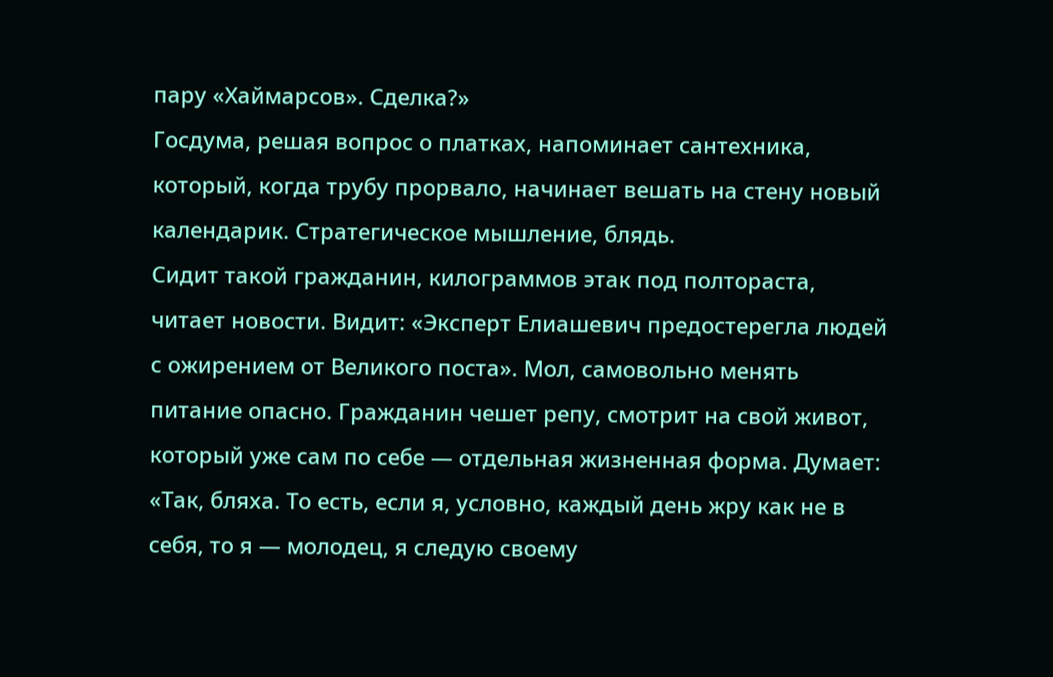пару «Хаймарсов». Сделка?»
Госдума, решая вопрос о платках, напоминает сантехника, который, когда трубу прорвало, начинает вешать на стену новый календарик. Стратегическое мышление, блядь.
Сидит такой гражданин, килограммов этак под полтораста, читает новости. Видит: «Эксперт Елиашевич предостерегла людей с ожирением от Великого поста». Мол, самовольно менять питание опасно. Гражданин чешет репу, смотрит на свой живот, который уже сам по себе — отдельная жизненная форма. Думает: «Так, бляха. То есть, если я, условно, каждый день жру как не в себя, то я — молодец, я следую своему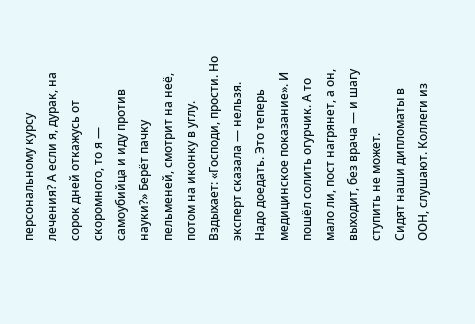персональному курсу лечения? А если я, дурак, на сорок дней откажусь от скоромного, то я — самоубийца и иду против науки?» Берёт пачку пельменей, смотрит на неё, потом на иконку в углу. Вздыхает: «Господи, прости. Но эксперт сказала — нельзя. Надо доедать. Это теперь медицинское показание». И пошёл солить огурчик. А то мало ли, пост нагрянет, а он, выходит, без врача — и шагу ступить не может.
Сидят наши дипломаты в ООН, слушают. Коллеги из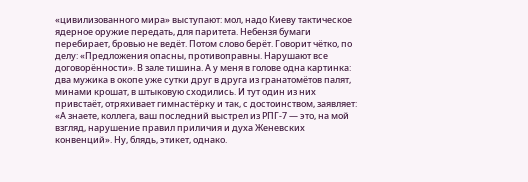«цивилизованного мира» выступают: мол, надо Киеву тактическое ядерное оружие передать, для паритета. Небензя бумаги перебирает, бровью не ведёт. Потом слово берёт. Говорит чётко, по делу: «Предложения опасны, противоправны. Нарушают все договорённости». В зале тишина. А у меня в голове одна картинка: два мужика в окопе уже сутки друг в друга из гранатомётов палят, минами крошат, в штыковую сходились. И тут один из них привстаёт, отряхивает гимнастёрку и так, с достоинством, заявляет: «А знаете, коллега, ваш последний выстрел из РПГ-7 — это, на мой взгляд, нарушение правил приличия и духа Женевских конвенций». Ну, блядь, этикет, однако.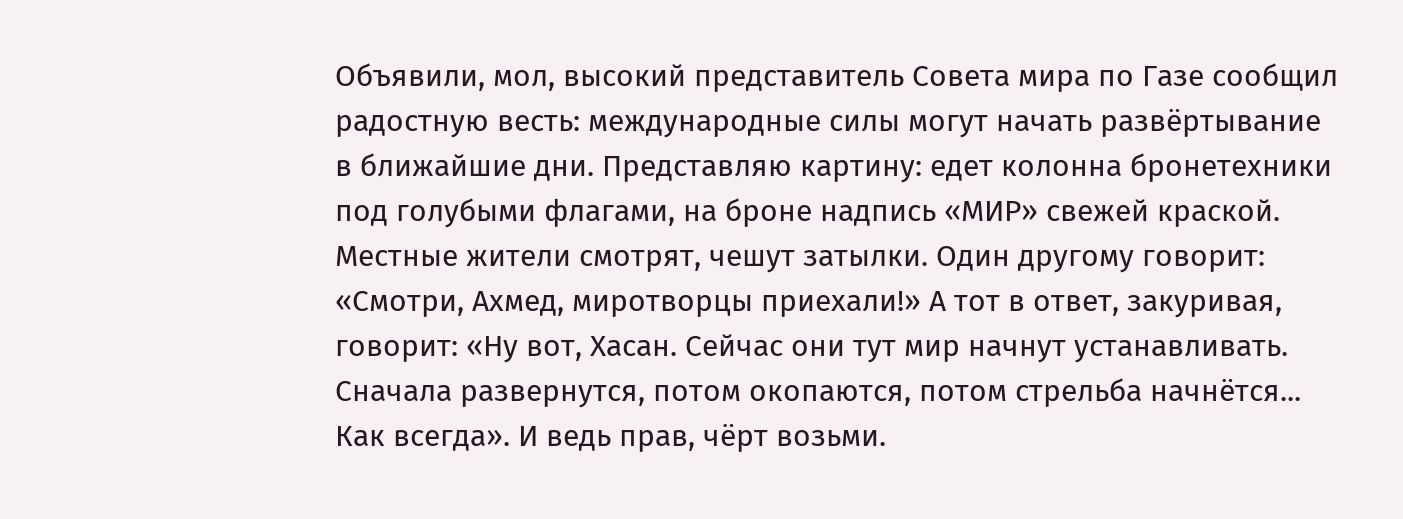Объявили, мол, высокий представитель Совета мира по Газе сообщил радостную весть: международные силы могут начать развёртывание в ближайшие дни. Представляю картину: едет колонна бронетехники под голубыми флагами, на броне надпись «МИР» свежей краской. Местные жители смотрят, чешут затылки. Один другому говорит: «Смотри, Ахмед, миротворцы приехали!» А тот в ответ, закуривая, говорит: «Ну вот, Хасан. Сейчас они тут мир начнут устанавливать. Сначала развернутся, потом окопаются, потом стрельба начнётся... Как всегда». И ведь прав, чёрт возьми.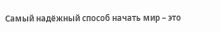Самый надёжный способ начать мир – это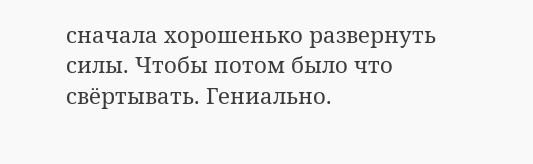сначала хорошенько развернуть силы. Чтобы потом было что свёртывать. Гениально.